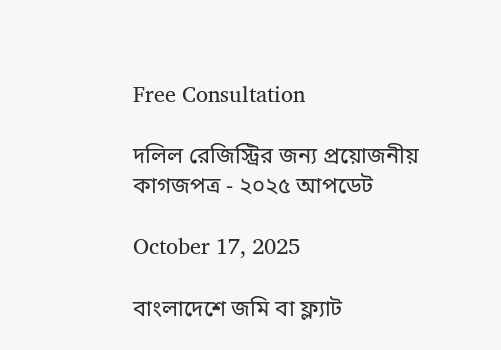Free Consultation

দলিল রেজিস্ট্রির জন্য প্রয়োজনীয় কাগজপত্র - ২০২৫ আপডেট

October 17, 2025

বাংলাদেশে জমি বা ফ্ল্যাট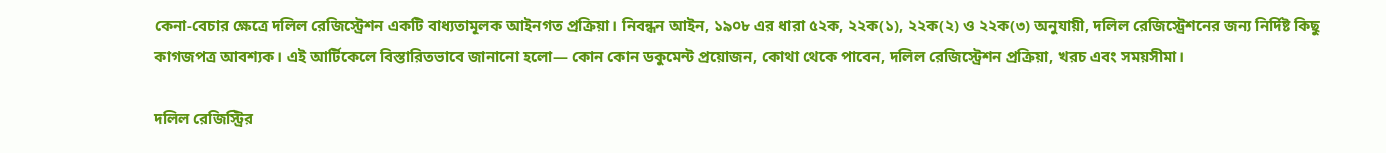কেনা-বেচার ক্ষেত্রে দলিল রেজিস্ট্রেশন একটি বাধ্যতামূলক আইনগত প্রক্রিয়া। নিবন্ধন আইন, ১৯০৮ এর ধারা ৫২ক, ২২ক(১), ২২ক(২) ও ২২ক(৩) অনুযায়ী, দলিল রেজিস্ট্রেশনের জন্য নির্দিষ্ট কিছু কাগজপত্র আবশ্যক। এই আর্টিকেলে বিস্তারিতভাবে জানানো হলো— কোন কোন ডকুমেন্ট প্রয়োজন, কোথা থেকে পাবেন, দলিল রেজিস্ট্রেশন প্রক্রিয়া, খরচ এবং সময়সীমা।

দলিল রেজিস্ট্রির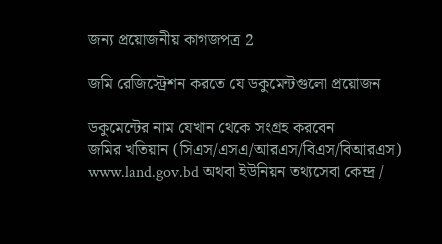জন্য প্রয়োজনীয় কাগজপত্র 2

জমি রেজিস্ট্রেশন করতে যে ডকুমেন্টগুলো প্রয়োজন

ডকুমেন্টের নাম যেখান থেকে সংগ্রহ করবেন
জমির খতিয়ান (সিএস/এসএ/আরএস/বিএস/বিআরএস) www.land.gov.bd অথবা ইউনিয়ন তথ্যসেবা কেন্দ্র /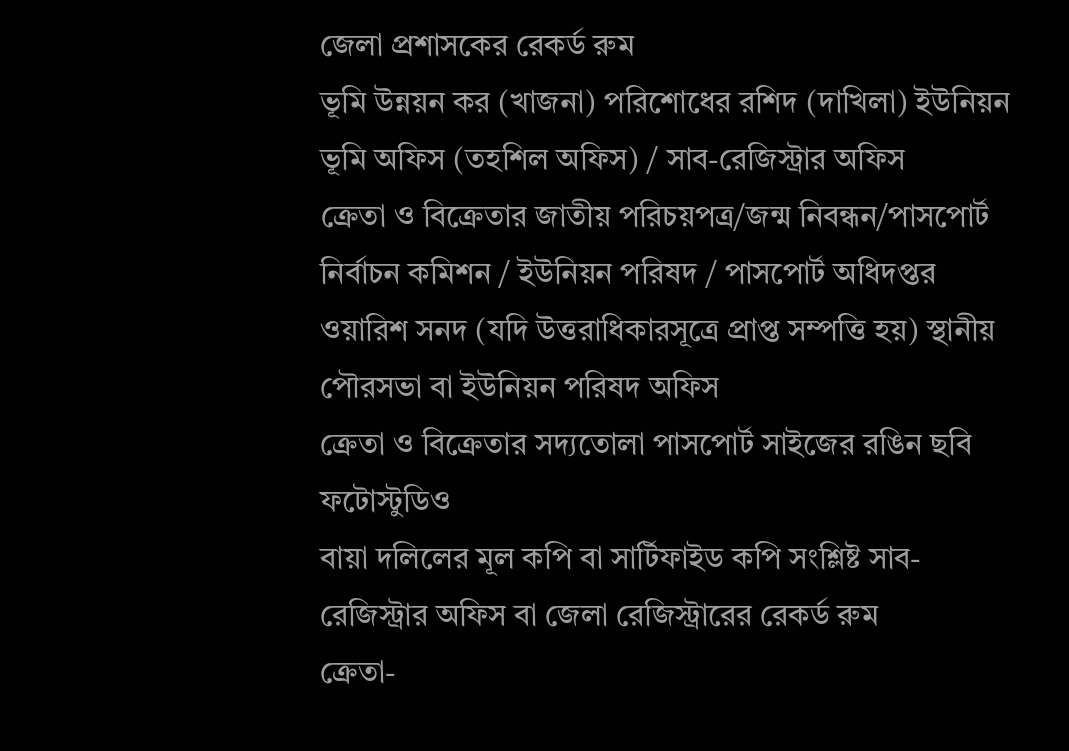জেলা প্রশাসকের রেকর্ড রুম
ভূমি উন্নয়ন কর (খাজনা) পরিশোধের রশিদ (দাখিলা) ইউনিয়ন ভূমি অফিস (তহশিল অফিস) / সাব-রেজিস্ট্রার অফিস
ক্রেতা ও বিক্রেতার জাতীয় পরিচয়পত্র/জন্ম নিবন্ধন/পাসপোর্ট নির্বাচন কমিশন / ইউনিয়ন পরিষদ / পাসপোর্ট অধিদপ্তর
ওয়ারিশ সনদ (যদি উত্তরাধিকারসূত্রে প্রাপ্ত সম্পত্তি হয়) স্থানীয় পৌরসভা বা ইউনিয়ন পরিষদ অফিস
ক্রেতা ও বিক্রেতার সদ্যতোলা পাসপোর্ট সাইজের রঙিন ছবি ফটোস্টুডিও
বায়া দলিলের মূল কপি বা সার্টিফাইড কপি সংশ্লিষ্ট সাব-রেজিস্ট্রার অফিস বা জেলা রেজিস্ট্রারের রেকর্ড রুম
ক্রেতা-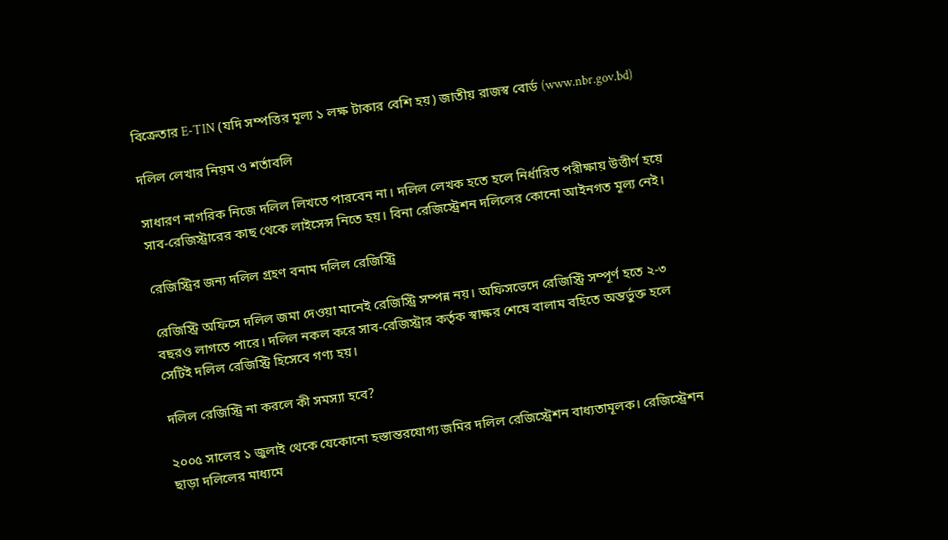বিক্রেতার E-TIN (যদি সম্পত্তির মূল্য ১ লক্ষ টাকার বেশি হয়) জাতীয় রাজস্ব বোর্ড (www.nbr.gov.bd)

দলিল লেখার নিয়ম ও শর্তাবলি

সাধারণ নাগরিক নিজে দলিল লিখতে পারবেন না। দলিল লেখক হতে হলে নির্ধারিত পরীক্ষায় উত্তীর্ণ হয়ে সাব-রেজিস্ট্রারের কাছ থেকে লাইসেন্স নিতে হয়। বিনা রেজিস্ট্রেশন দলিলের কোনো আইনগত মূল্য নেই।

রেজিস্ট্রির জন্য দলিল গ্রহণ বনাম দলিল রেজিস্ট্রি

রেজিস্ট্রি অফিসে দলিল জমা দেওয়া মানেই রেজিস্ট্রি সম্পন্ন নয়। অফিসভেদে রেজিস্ট্রি সম্পূর্ণ হতে ২-৩ বছরও লাগতে পারে। দলিল নকল করে সাব-রেজিস্ট্রার কর্তৃক স্বাক্ষর শেষে বালাম বহিতে অন্তর্ভুক্ত হলে সেটিই দলিল রেজিস্ট্রি হিসেবে গণ্য হয়।

দলিল রেজিস্ট্রি না করলে কী সমস্যা হবে?

২০০৫ সালের ১ জুলাই থেকে যেকোনো হস্তান্তরযোগ্য জমির দলিল রেজিস্ট্রেশন বাধ্যতামূলক। রেজিস্ট্রেশন ছাড়া দলিলের মাধ্যমে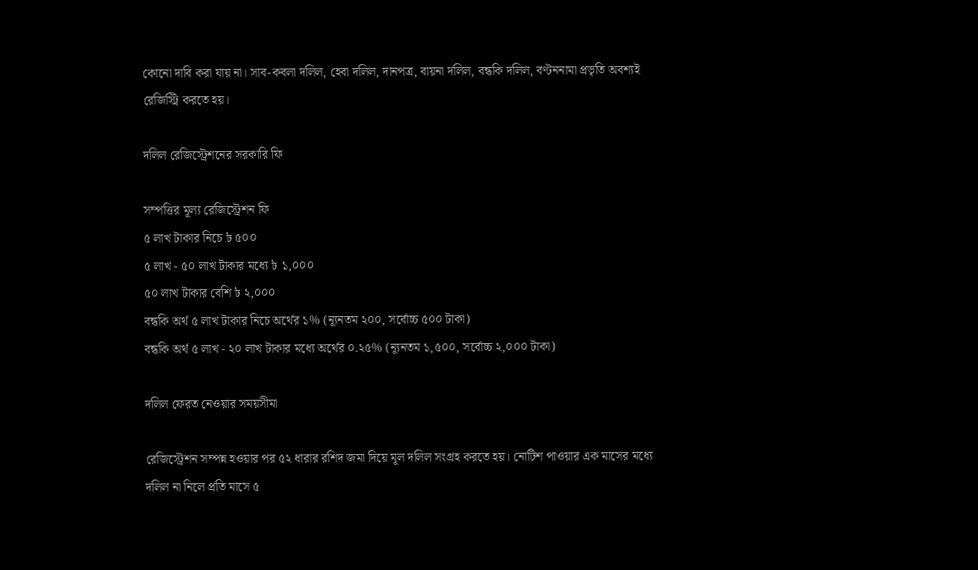কোনো দাবি করা যায় না। সাব-কবলা দলিল, হেবা দলিল, দানপত্র, বায়না দলিল, বন্ধকি দলিল, বণ্টননামা প্রভৃতি অবশ্যই রেজিস্ট্রি করতে হয়।

দলিল রেজিস্ট্রেশনের সরকারি ফি

সম্পত্তির মূল্য রেজিস্ট্রেশন ফি
৫ লাখ টাকার নিচে ৳ ৫০০
৫ লাখ - ৫০ লাখ টাকার মধ্যে ৳ ১,০০০
৫০ লাখ টাকার বেশি ৳ ২,০০০
বন্ধকি অর্থ ৫ লাখ টাকার নিচে অর্থের ১% (ন্যূনতম ২০০, সর্বোচ্চ ৫০০ টাকা)
বন্ধকি অর্থ ৫ লাখ - ২০ লাখ টাকার মধ্যে অর্থের ০.২৫% (ন্যূনতম ১,৫০০, সর্বোচ্চ ২,০০০ টাকা)

দলিল ফেরত নেওয়ার সময়সীমা

রেজিস্ট্রেশন সম্পন্ন হওয়ার পর ৫২ ধারার রশিদ জমা দিয়ে মূল দলিল সংগ্রহ করতে হয়। নোটিশ পাওয়ার এক মাসের মধ্যে দলিল না নিলে প্রতি মাসে ৫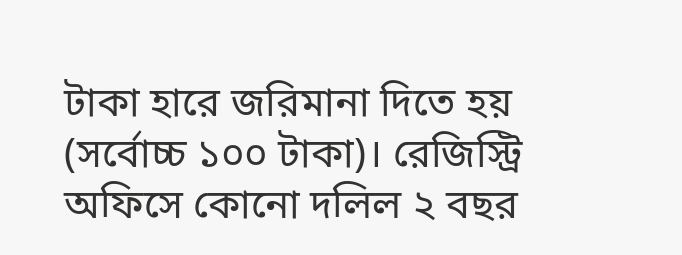টাকা হারে জরিমানা দিতে হয় (সর্বোচ্চ ১০০ টাকা)। রেজিস্ট্রি অফিসে কোনো দলিল ২ বছর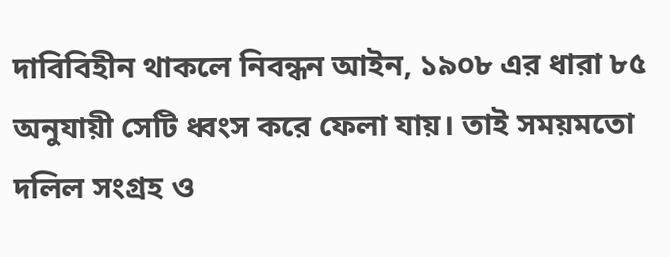দাবিবিহীন থাকলে নিবন্ধন আইন, ১৯০৮ এর ধারা ৮৫ অনুযায়ী সেটি ধ্বংস করে ফেলা যায়। তাই সময়মতো দলিল সংগ্রহ ও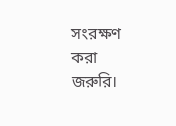সংরক্ষণ করা জরুরি।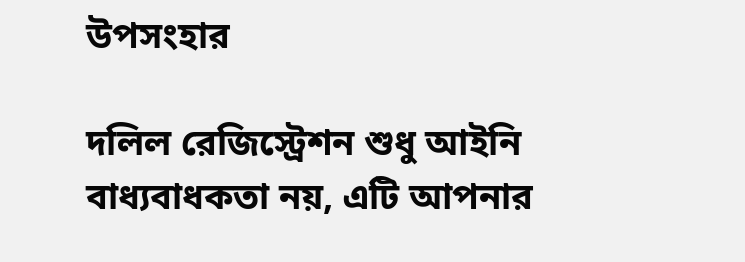উপসংহার

দলিল রেজিস্ট্রেশন শুধু আইনি বাধ্যবাধকতা নয়, এটি আপনার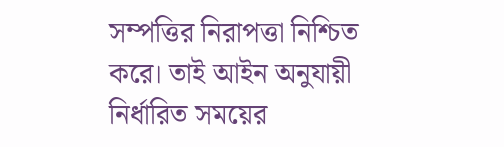সম্পত্তির নিরাপত্তা নিশ্চিত করে। তাই আইন অনুযায়ী নির্ধারিত সময়ের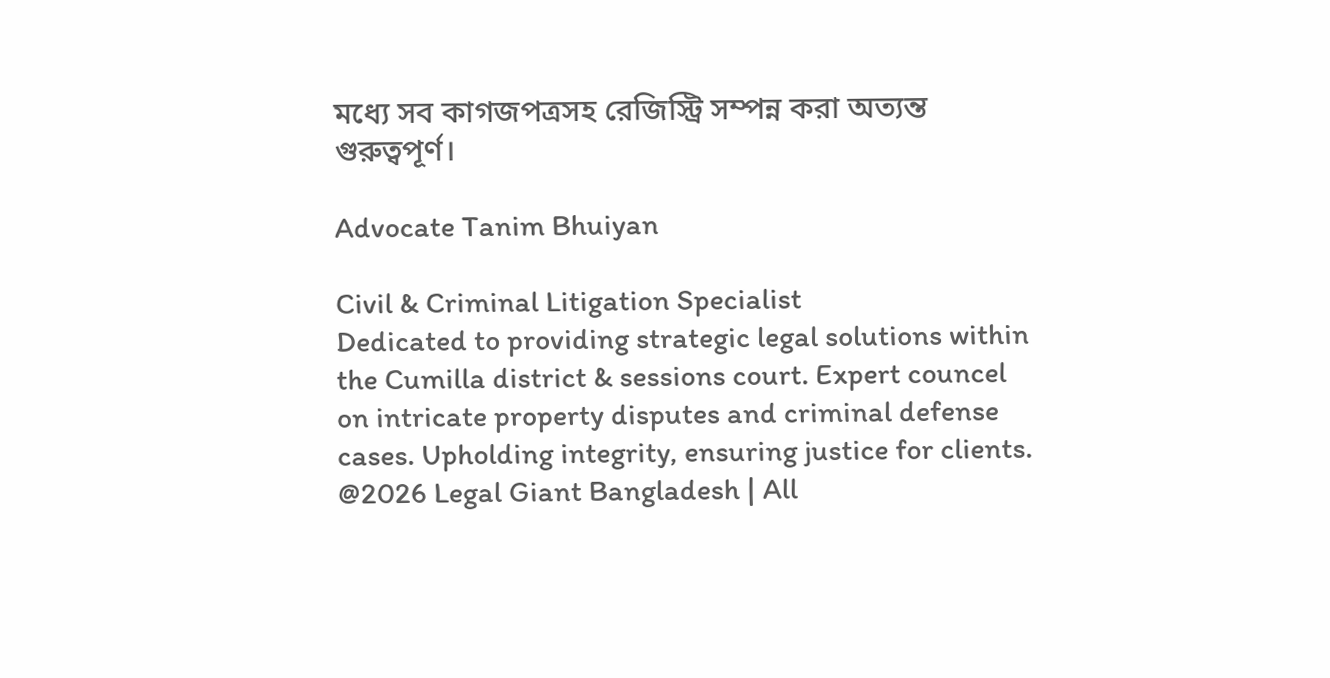মধ্যে সব কাগজপত্রসহ রেজিস্ট্রি সম্পন্ন করা অত্যন্ত গুরুত্বপূর্ণ।

Advocate Tanim Bhuiyan

Civil & Criminal Litigation Specialist
Dedicated to providing strategic legal solutions within the Cumilla district & sessions court. Expert councel on intricate property disputes and criminal defense cases. Upholding integrity, ensuring justice for clients.
@2026 Legal Giant Bangladesh | All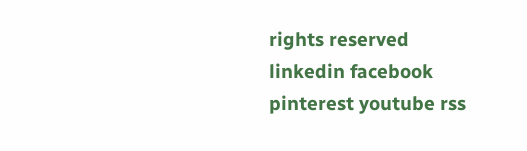rights reserved
linkedin facebook pinterest youtube rss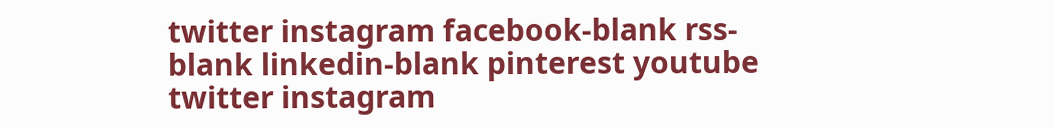twitter instagram facebook-blank rss-blank linkedin-blank pinterest youtube twitter instagram